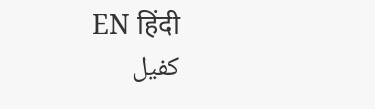EN हिंदी
کفیل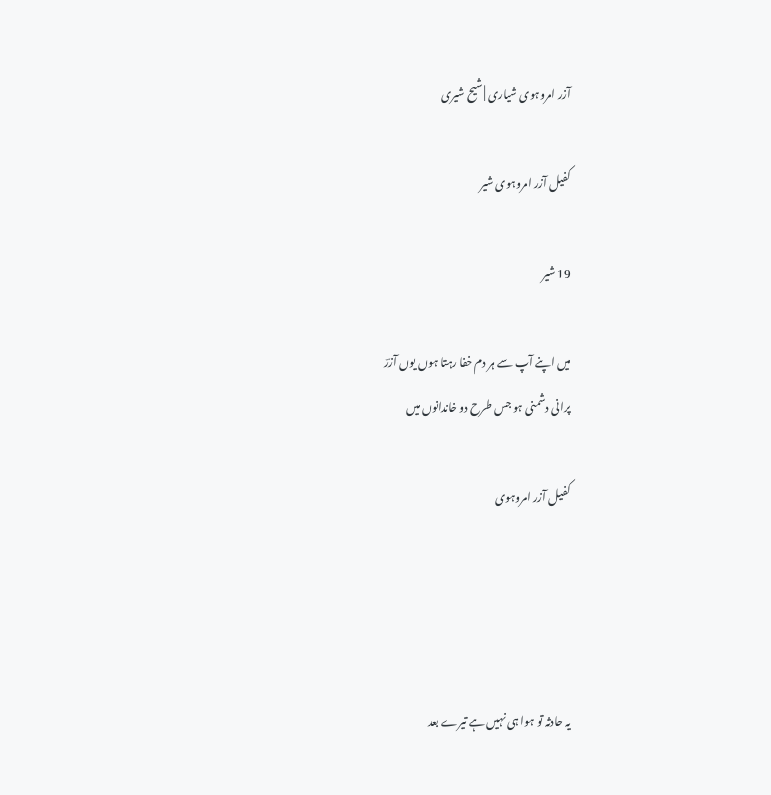آزر امروہوی شیاری | شیح شیری

کفیل آزر امروہوی شیر

19 شیر

میں اپنے آپ سے ہر دم خفا رہتا ہوں یوں آزرؔ
پرانی دشمنی ہو جس طرح دو خاندانوں میں

کفیل آزر امروہوی




یہ حادثہ تو ہوا ہی نہیں ہے تیرے بعد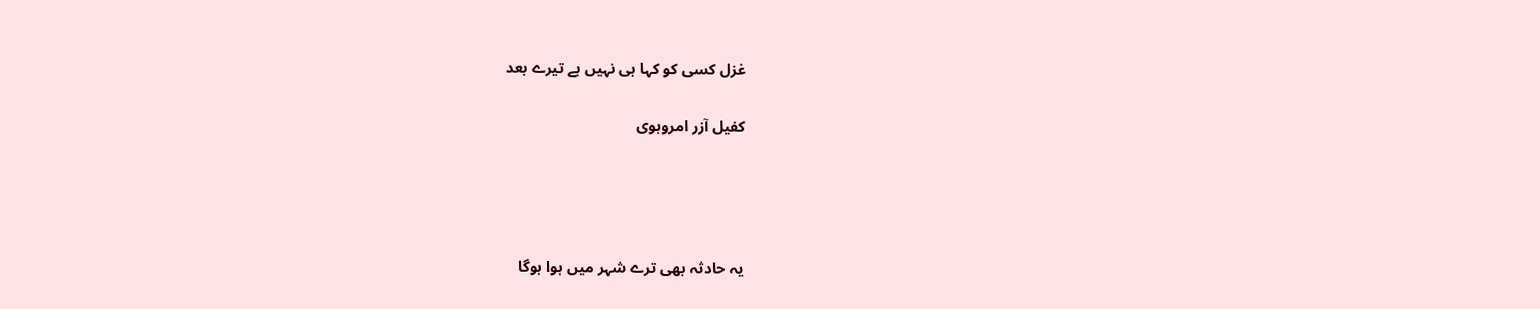غزل کسی کو کہا ہی نہیں ہے تیرے بعد

کفیل آزر امروہوی




یہ حادثہ بھی ترے شہر میں ہوا ہوگا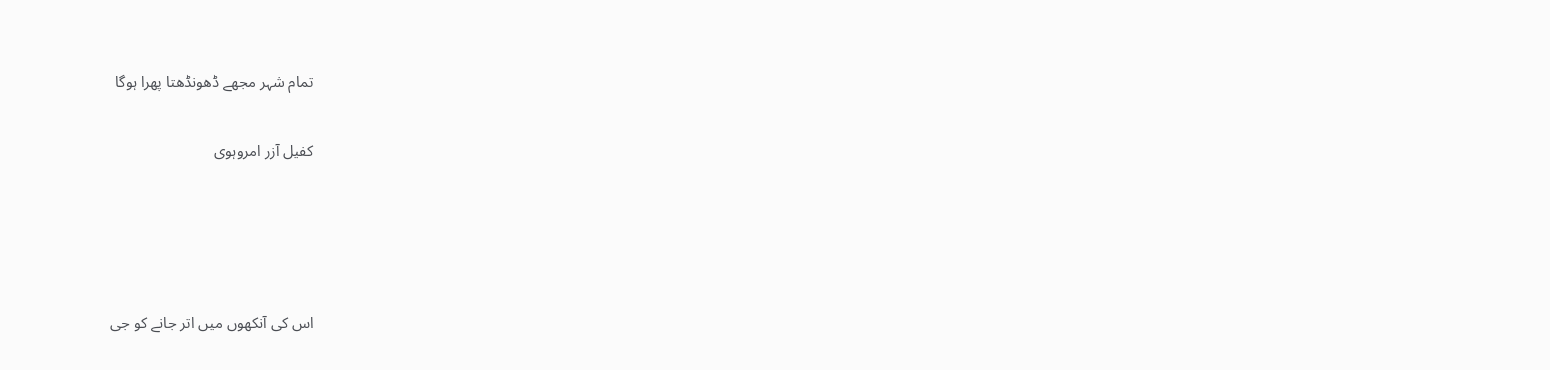تمام شہر مجھے ڈھونڈھتا پھرا ہوگا

کفیل آزر امروہوی




اس کی آنکھوں میں اتر جانے کو جی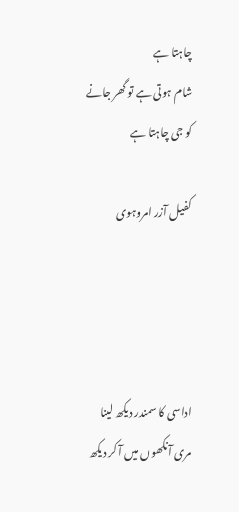چاہتا ہے
شام ہوتی ہے تو گھر جانے کو جی چاہتا ہے

کفیل آزر امروہوی




اداسی کا سمندر دیکھ لینا
مری آنکھوں میں آ کر دیکھ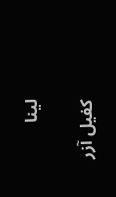لینا

کفیل آزر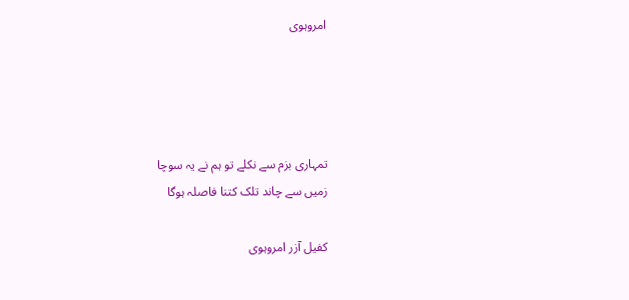امروہوی




تمہاری بزم سے نکلے تو ہم نے یہ سوچا
زمیں سے چاند تلک کتنا فاصلہ ہوگا

کفیل آزر امروہوی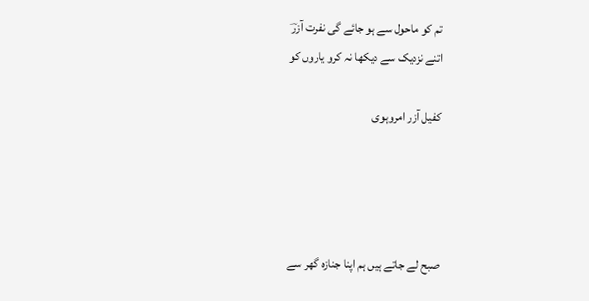تم کو ماحول سے ہو جائے گی نفرت آزرؔ
اتنے نزدیک سے دیکھا نہ کرو یاروں کو

کفیل آزر امروہوی




صبح لے جاتے ہیں ہم اپنا جنازہ گھر سے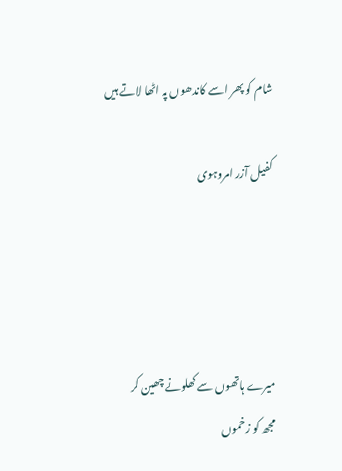شام کو پھر اسے کاندھوں پہ اٹھا لاتے ہیں

کفیل آزر امروہوی




میرے ہاتھوں سے کھلونے چھین کر
مجھ کو زخموں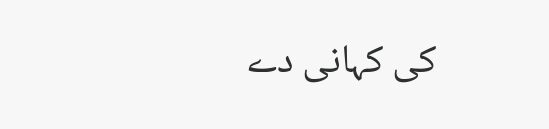کی کہانی دے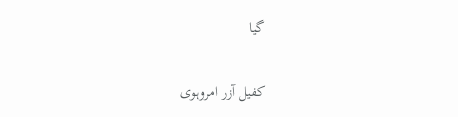گیا

کفیل آزر امروہوی